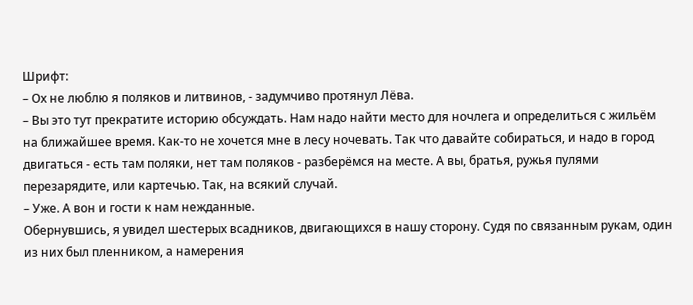Шрифт:
– Ох не люблю я поляков и литвинов, - задумчиво протянул Лёва.
– Вы это тут прекратите историю обсуждать. Нам надо найти место для ночлега и определиться с жильём на ближайшее время. Как-то не хочется мне в лесу ночевать. Так что давайте собираться, и надо в город двигаться - есть там поляки, нет там поляков - разберёмся на месте. А вы, братья, ружья пулями перезарядите, или картечью. Так, на всякий случай.
– Уже. А вон и гости к нам нежданные.
Обернувшись, я увидел шестерых всадников, двигающихся в нашу сторону. Судя по связанным рукам, один из них был пленником, а намерения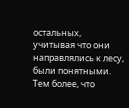остальных, учитывая что они направлялись к лесу, были понятными. Тем более, что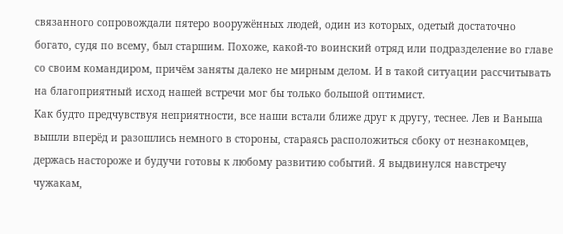связанного сопровождали пятеро вооружённых людей, один из которых, одетый достаточно богато, судя по всему, был старшим. Похоже, какой-то воинский отряд или подразделение во главе со своим командиром, причём заняты далеко не мирным делом. И в такой ситуации рассчитывать на благоприятный исход нашей встречи мог бы только большой оптимист.
Как будто предчувствуя неприятности, все наши встали ближе друг к другу, теснее. Лев и Ваньша вышли вперёд и разошлись немного в стороны, стараясь расположиться сбоку от незнакомцев, держась настороже и будучи готовы к любому развитию событий. Я выдвинулся навстречу чужакам,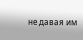не давая им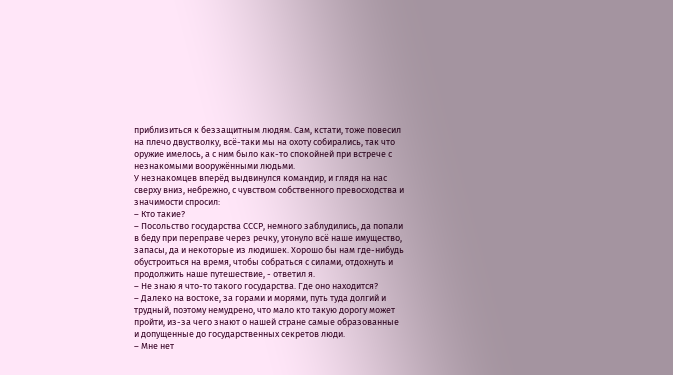приблизиться к беззащитным людям. Сам, кстати, тоже повесил на плечо двустволку, всё-таки мы на охоту собирались, так что оружие имелось, а с ним было как-то спокойней при встрече с незнакомыми вооружёнными людьми.
У незнакомцев вперёд выдвинулся командир, и глядя на нас сверху вниз, небрежно, с чувством собственного превосходства и значимости спросил:
– Кто такие?
– Посольство государства СССР, немного заблудились, да попали в беду при переправе через речку, утонуло всё наше имущество, запасы, да и некоторые из людишек. Хорошо бы нам где-нибудь обустроиться на время, чтобы собраться с силами, отдохнуть и продолжить наше путешествие, - ответил я.
– Не знаю я что-то такого государства. Где оно находится?
– Далеко на востоке, за горами и морями, путь туда долгий и трудный, поэтому немудрено, что мало кто такую дорогу может пройти, из-за чего знают о нашей стране самые образованные и допущенные до государственных секретов люди.
– Мне нет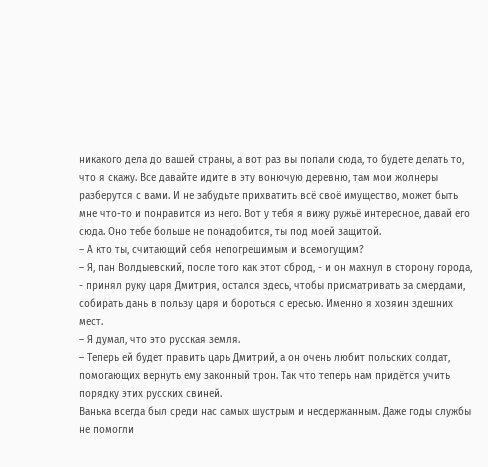никакого дела до вашей страны, а вот раз вы попали сюда, то будете делать то, что я скажу. Все давайте идите в эту вонючую деревню, там мои жолнеры разберутся с вами. И не забудьте прихватить всё своё имущество, может быть мне что-то и понравится из него. Вот у тебя я вижу ружьё интересное, давай его сюда. Оно тебе больше не понадобится, ты под моей защитой.
– А кто ты, считающий себя непогрешимым и всемогущим?
– Я, пан Волдыевский, после того как этот сброд, - и он махнул в сторону города, - принял руку царя Дмитрия, остался здесь, чтобы присматривать за смердами, собирать дань в пользу царя и бороться с ересью. Именно я хозяин здешних мест.
– Я думал, что это русская земля.
– Теперь ей будет править царь Дмитрий, а он очень любит польских солдат, помогающих вернуть ему законный трон. Так что теперь нам придётся учить порядку этих русских свиней.
Ванька всегда был среди нас самых шустрым и несдержанным. Даже годы службы не помогли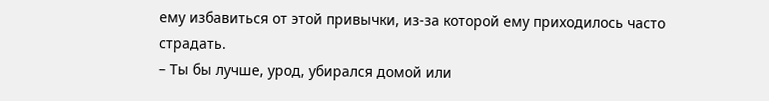ему избавиться от этой привычки, из-за которой ему приходилось часто страдать.
– Ты бы лучше, урод, убирался домой или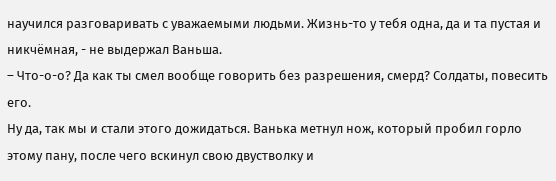научился разговаривать с уважаемыми людьми. Жизнь-то у тебя одна, да и та пустая и никчёмная, - не выдержал Ваньша.
– Что-о-о? Да как ты смел вообще говорить без разрешения, смерд? Солдаты, повесить его.
Ну да, так мы и стали этого дожидаться. Ванька метнул нож, который пробил горло этому пану, после чего вскинул свою двустволку и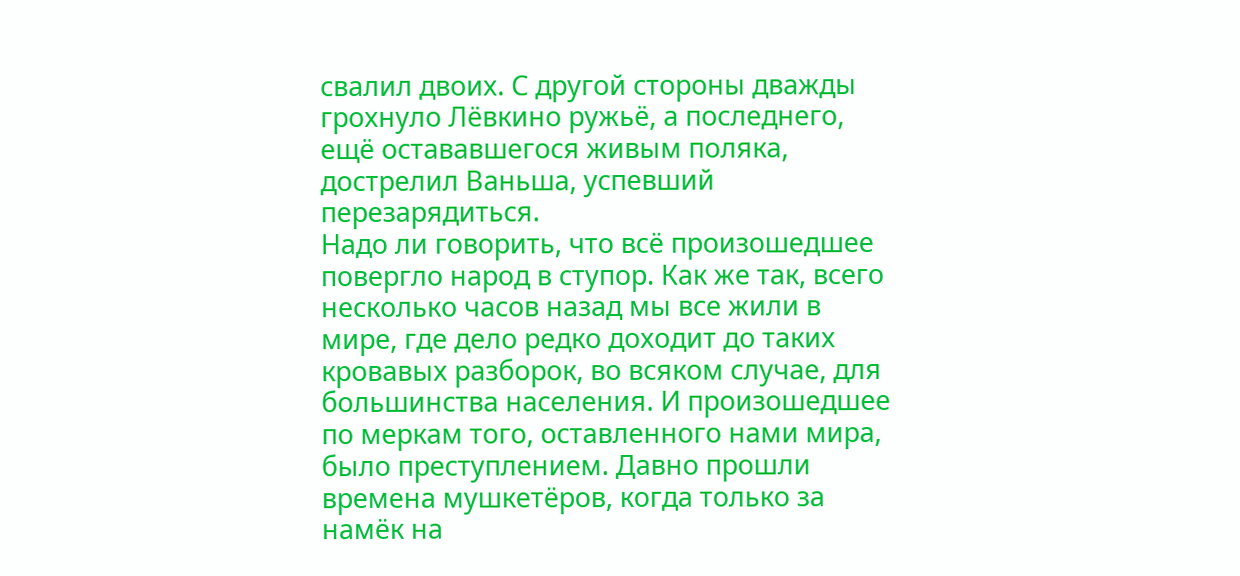свалил двоих. С другой стороны дважды грохнуло Лёвкино ружьё, а последнего, ещё остававшегося живым поляка, дострелил Ваньша, успевший перезарядиться.
Надо ли говорить, что всё произошедшее повергло народ в ступор. Как же так, всего несколько часов назад мы все жили в мире, где дело редко доходит до таких кровавых разборок, во всяком случае, для большинства населения. И произошедшее по меркам того, оставленного нами мира, было преступлением. Давно прошли времена мушкетёров, когда только за намёк на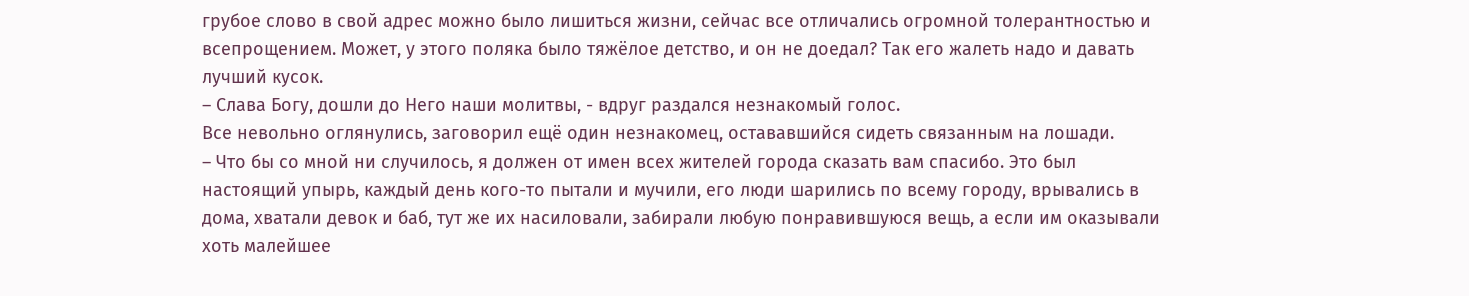грубое слово в свой адрес можно было лишиться жизни, сейчас все отличались огромной толерантностью и всепрощением. Может, у этого поляка было тяжёлое детство, и он не доедал? Так его жалеть надо и давать лучший кусок.
– Слава Богу, дошли до Него наши молитвы, - вдруг раздался незнакомый голос.
Все невольно оглянулись, заговорил ещё один незнакомец, остававшийся сидеть связанным на лошади.
– Что бы со мной ни случилось, я должен от имен всех жителей города сказать вам спасибо. Это был настоящий упырь, каждый день кого-то пытали и мучили, его люди шарились по всему городу, врывались в дома, хватали девок и баб, тут же их насиловали, забирали любую понравившуюся вещь, а если им оказывали хоть малейшее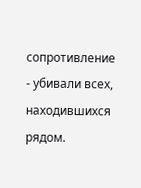сопротивление - убивали всех, находившихся рядом.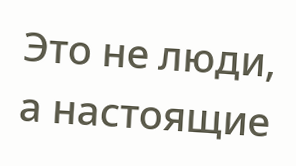Это не люди, а настоящие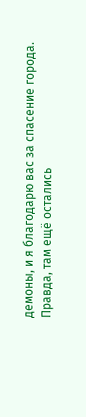демоны, и я благодарю вас за спасение города. Правда, там ещё остались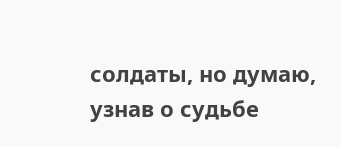солдаты, но думаю, узнав о судьбе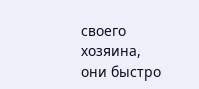своего хозяина, они быстро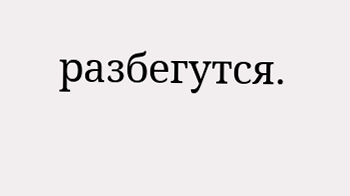разбегутся.